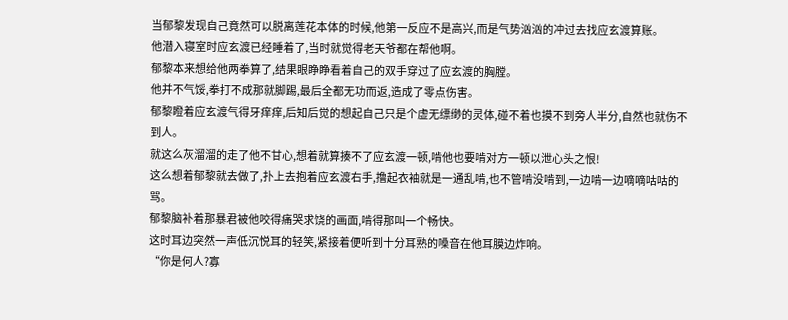当郁黎发现自己竟然可以脱离莲花本体的时候,他第一反应不是高兴,而是气势汹汹的冲过去找应玄渡算账。
他潜入寝室时应玄渡已经睡着了,当时就觉得老天爷都在帮他啊。
郁黎本来想给他两拳算了,结果眼睁睁看着自己的双手穿过了应玄渡的胸膛。
他并不气馁,拳打不成那就脚踢,最后全都无功而返,造成了零点伤害。
郁黎瞪着应玄渡气得牙痒痒,后知后觉的想起自己只是个虚无缥缈的灵体,碰不着也摸不到旁人半分,自然也就伤不到人。
就这么灰溜溜的走了他不甘心,想着就算揍不了应玄渡一顿,啃他也要啃对方一顿以泄心头之恨!
这么想着郁黎就去做了,扑上去抱着应玄渡右手,撸起衣袖就是一通乱啃,也不管啃没啃到,一边啃一边嘀嘀咕咕的骂。
郁黎脑补着那暴君被他咬得痛哭求饶的画面,啃得那叫一个畅快。
这时耳边突然一声低沉悦耳的轻笑,紧接着便听到十分耳熟的嗓音在他耳膜边炸响。
“你是何人?寡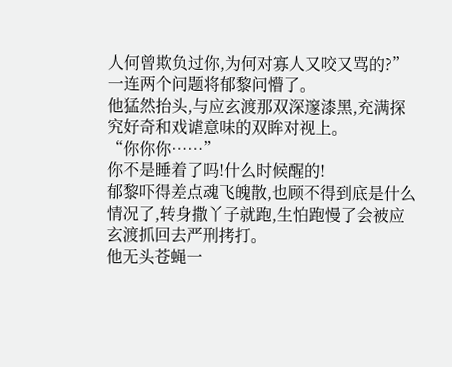人何曾欺负过你,为何对寡人又咬又骂的?”
一连两个问题将郁黎问懵了。
他猛然抬头,与应玄渡那双深邃漆黑,充满探究好奇和戏谑意味的双眸对视上。
“你你你……”
你不是睡着了吗!什么时候醒的!
郁黎吓得差点魂飞魄散,也顾不得到底是什么情况了,转身撒丫子就跑,生怕跑慢了会被应玄渡抓回去严刑拷打。
他无头苍蝇一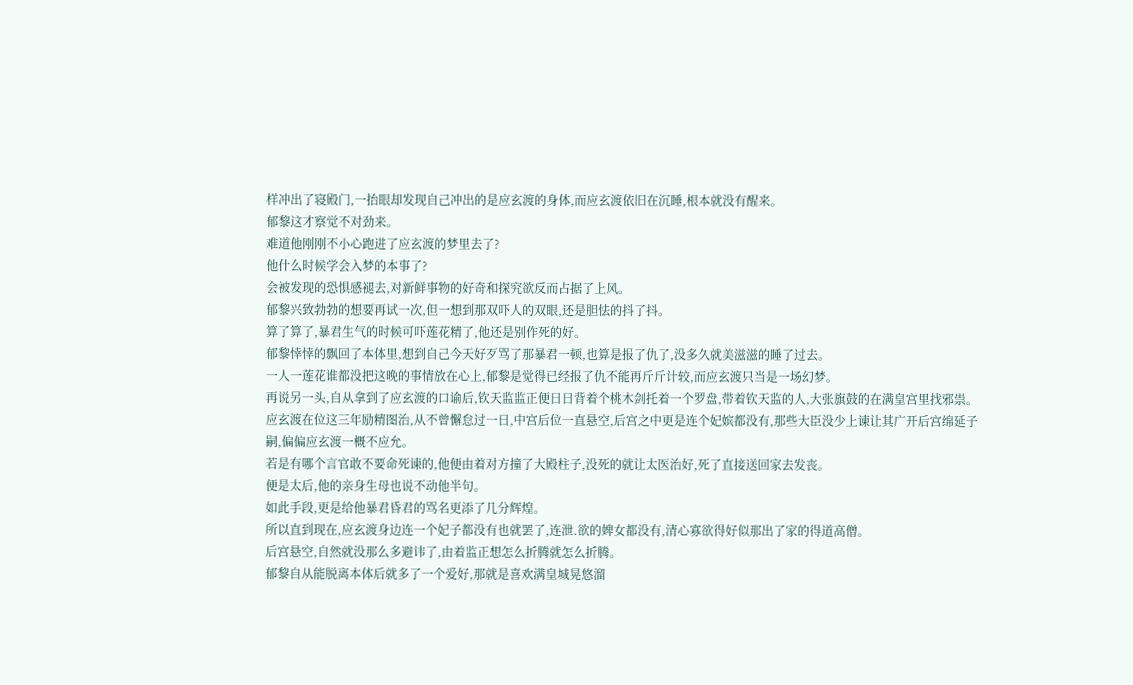样冲出了寝殿门,一抬眼却发现自己冲出的是应玄渡的身体,而应玄渡依旧在沉睡,根本就没有醒来。
郁黎这才察觉不对劲来。
难道他刚刚不小心跑进了应玄渡的梦里去了?
他什么时候学会入梦的本事了?
会被发现的恐惧感褪去,对新鲜事物的好奇和探究欲反而占据了上风。
郁黎兴致勃勃的想要再试一次,但一想到那双吓人的双眼,还是胆怯的抖了抖。
算了算了,暴君生气的时候可吓莲花精了,他还是别作死的好。
郁黎悻悻的飘回了本体里,想到自己今天好歹骂了那暴君一顿,也算是报了仇了,没多久就美滋滋的睡了过去。
一人一莲花谁都没把这晚的事情放在心上,郁黎是觉得已经报了仇不能再斤斤计较,而应玄渡只当是一场幻梦。
再说另一头,自从拿到了应玄渡的口谕后,钦天监监正便日日背着个桃木剑托着一个罗盘,带着钦天监的人,大张旗鼓的在满皇宫里找邪祟。
应玄渡在位这三年励精图治,从不曾懈怠过一日,中宫后位一直悬空,后宫之中更是连个妃嫔都没有,那些大臣没少上谏让其广开后宫绵延子嗣,偏偏应玄渡一概不应允。
若是有哪个言官敢不要命死谏的,他便由着对方撞了大殿柱子,没死的就让太医治好,死了直接送回家去发丧。
便是太后,他的亲身生母也说不动他半句。
如此手段,更是给他暴君昏君的骂名更添了几分辉煌。
所以直到现在,应玄渡身边连一个妃子都没有也就罢了,连泄.欲的婢女都没有,清心寡欲得好似那出了家的得道高僧。
后宫悬空,自然就没那么多避讳了,由着监正想怎么折腾就怎么折腾。
郁黎自从能脱离本体后就多了一个爱好,那就是喜欢满皇城晃悠溜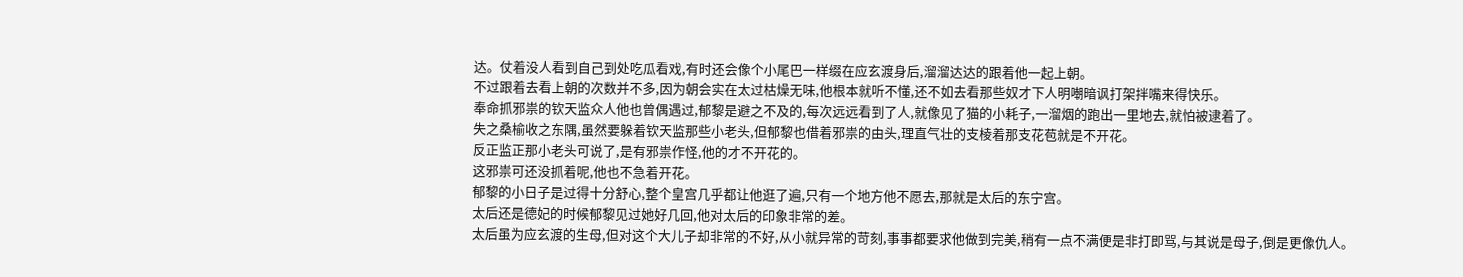达。仗着没人看到自己到处吃瓜看戏,有时还会像个小尾巴一样缀在应玄渡身后,溜溜达达的跟着他一起上朝。
不过跟着去看上朝的次数并不多,因为朝会实在太过枯燥无味,他根本就听不懂,还不如去看那些奴才下人明嘲暗讽打架拌嘴来得快乐。
奉命抓邪祟的钦天监众人他也曾偶遇过,郁黎是避之不及的,每次远远看到了人,就像见了猫的小耗子,一溜烟的跑出一里地去,就怕被逮着了。
失之桑榆收之东隅,虽然要躲着钦天监那些小老头,但郁黎也借着邪祟的由头,理直气壮的支棱着那支花苞就是不开花。
反正监正那小老头可说了,是有邪祟作怪,他的才不开花的。
这邪祟可还没抓着呢,他也不急着开花。
郁黎的小日子是过得十分舒心,整个皇宫几乎都让他逛了遍,只有一个地方他不愿去,那就是太后的东宁宫。
太后还是德妃的时候郁黎见过她好几回,他对太后的印象非常的差。
太后虽为应玄渡的生母,但对这个大儿子却非常的不好,从小就异常的苛刻,事事都要求他做到完美,稍有一点不满便是非打即骂,与其说是母子,倒是更像仇人。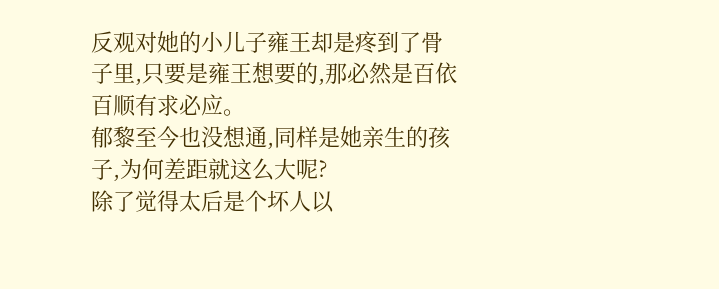反观对她的小儿子雍王却是疼到了骨子里,只要是雍王想要的,那必然是百依百顺有求必应。
郁黎至今也没想通,同样是她亲生的孩子,为何差距就这么大呢?
除了觉得太后是个坏人以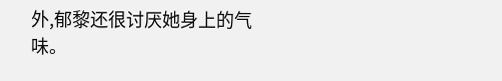外,郁黎还很讨厌她身上的气味。